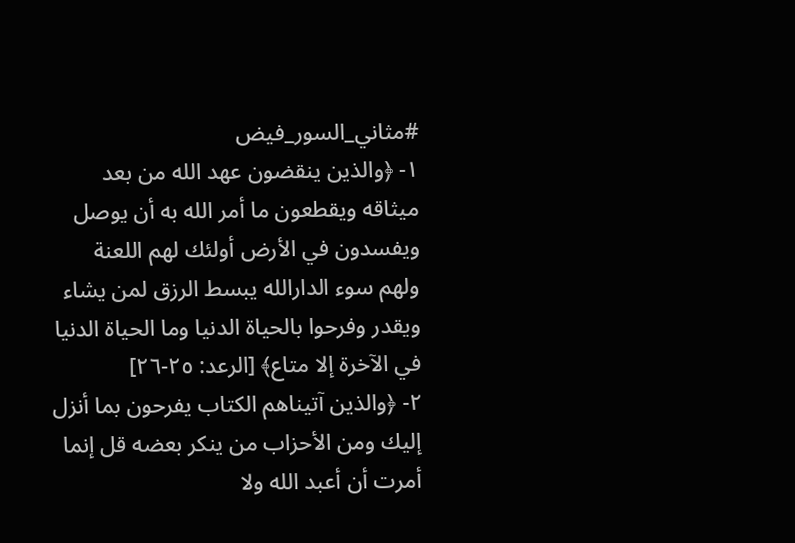#مثاني_السور_فيض
١- ﴿والذين ينقضون عهد الله من بعد ميثاقه ويقطعون ما أمر الله به أن يوصل ويفسدون في الأرض أولئك لهم اللعنة ولهم سوء الدارالله يبسط الرزق لمن يشاء ويقدر وفرحوا بالحياة الدنيا وما الحياة الدنيا في الآخرة إلا متاع﴾ [الرعد: ٢٥-٢٦]
٢- ﴿والذين آتيناهم الكتاب يفرحون بما أنزل إليك ومن الأحزاب من ينكر بعضه قل إنما أمرت أن أعبد الله ولا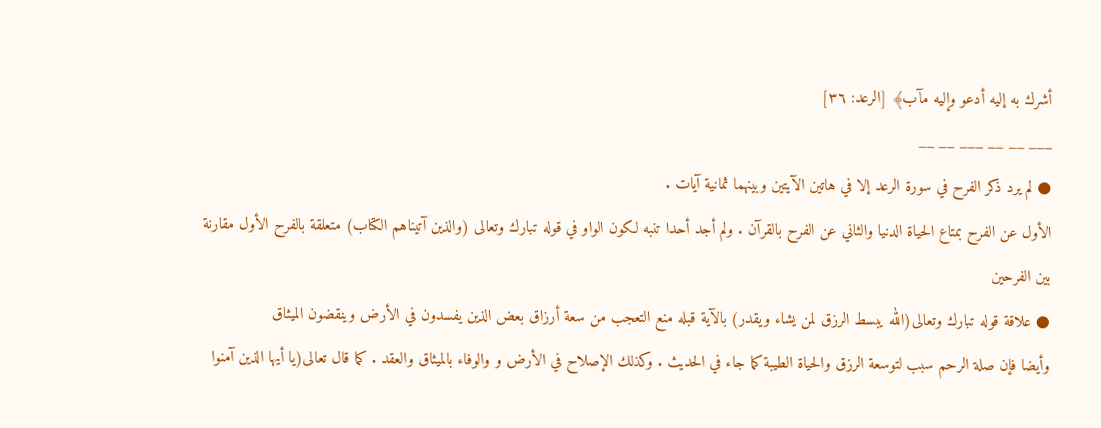أشرك به إليه أدعو وإليه مآب﴾ [الرعد: ٣٦]
___ __ __ ___ __ __
● لم يرد ذكر الفرح في سورة الرعد إلا في هاتين الآيتين وبينهما ثمانية آيات .
الأول عن الفرح بمتاع الحياة الدنيا والثاني عن الفرح بالقرآن . ولم أجد أحدا تنبه لكون الواو في قوله تبارك وتعالى (والذين آتيناهم الكتاب) متعلقة بالفرح الأول مقارنة بين الفرحين
● علاقة قوله تبارك وتعالى(الله يبسط الرزق لمن يشاء ويقدر) بالآية قبله منع التعجب من سعة أرزاق بعض الذين يفسدون في الأرض وينقضون الميثاق
وأيضا فإن صلة الرحم سبب لتوسعة الرزق والحياة الطيبة كما جاء في الحديث . وكذلك الإصلاح في الأرض و والوفاء بالميثاق والعقد . كما قال تعالى(يا أيها الذين آمنوا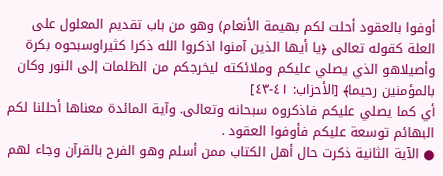أوفوا بالعقود أحلت لكم بهيمة الأنعام) وهو من باب تقديم المعلول على العلة كقوله تعالى ﴿يا أيها الذين آمنوا اذكروا الله ذكرا كثيراوسبحوه بكرة وأصيلاهو الذي يصلي عليكم وملائكته ليخرجكم من الظلمات إلى النور وكان بالمؤمنين رحيما﴾ [الأحزاب: ٤١-٤٣]
أي كما يصلي عليكم فاذكروه سبحانه وتعالى. وآية المائدة معناها أحللنا لكم البهائم توسعة عليكم فأوفوا العقود .
● الآية الثانية ذكرت حال أهل الكتاب ممن أسلم وهو الفرح بالقرآن وجاء لهم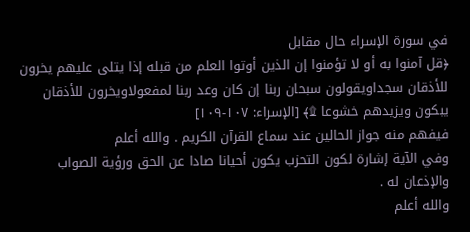في سورة الإسراء حال مقابل
﴿قل آمنوا به أو لا تؤمنوا إن الذين أوتوا العلم من قبله إذا يتلى عليهم يخرون للأذقان سجداويقولون سبحان ربنا إن كان وعد ربنا لمفعولاويخرون للأذقان يبكون ويزيدهم خشوعا ۩﴾ [الإسراء: ١٠٧-١٠٩]
فيفهم منه جواز الحالين عند سماع القرآن الكريم . والله أعلم
وفي الآية إشارة لكون التحزب يكون أحيانا صادا عن الحق ورؤية الصواب والإذعان له .
والله أعلم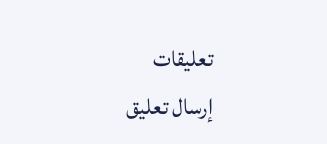تعليقات
إرسال تعليق